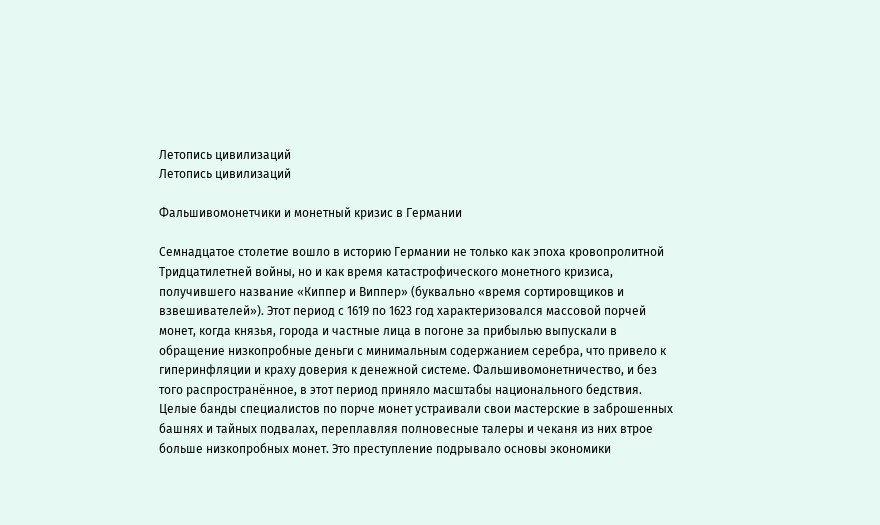Летопись цивилизаций
Летопись цивилизаций

Фальшивомонетчики и монетный кризис в Германии

Семнадцатое столетие вошло в историю Германии не только как эпоха кровопролитной Тридцатилетней войны, но и как время катастрофического монетного кризиса, получившего название «Киппер и Виппер» (буквально «время сортировщиков и взвешивателей»). Этот период с 1619 по 1623 год характеризовался массовой порчей монет, когда князья, города и частные лица в погоне за прибылью выпускали в обращение низкопробные деньги с минимальным содержанием серебра, что привело к гиперинфляции и краху доверия к денежной системе. Фальшивомонетничество, и без того распространённое, в этот период приняло масштабы национального бедствия. Целые банды специалистов по порче монет устраивали свои мастерские в заброшенных башнях и тайных подвалах, переплавляя полновесные талеры и чеканя из них втрое больше низкопробных монет. Это преступление подрывало основы экономики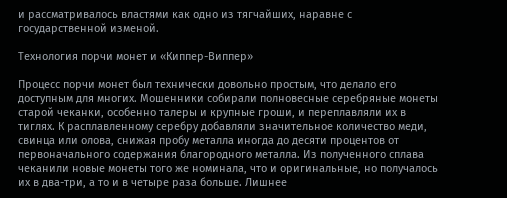и рассматривалось властями как одно из тягчайших, наравне с государственной изменой.

Технология порчи монет и «Киппер-Виппер»

Процесс порчи монет был технически довольно простым, что делало его доступным для многих. Мошенники собирали полновесные серебряные монеты старой чеканки, особенно талеры и крупные гроши, и переплавляли их в тиглях. К расплавленному серебру добавляли значительное количество меди, свинца или олова, снижая пробу металла иногда до десяти процентов от первоначального содержания благородного металла. Из полученного сплава чеканили новые монеты того же номинала, что и оригинальные, но получалось их в два-три, а то и в четыре раза больше. Лишнее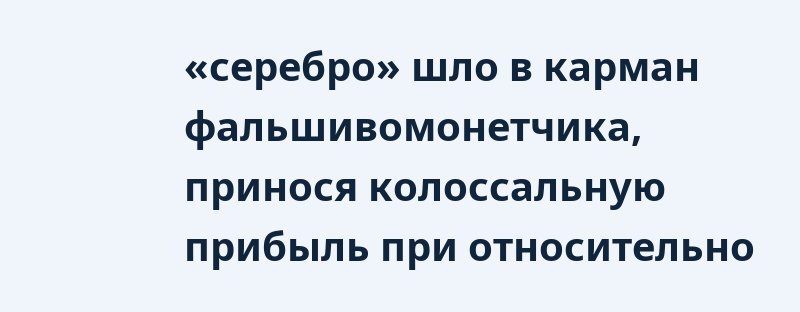«серебро» шло в карман фальшивомонетчика, принося колоссальную прибыль при относительно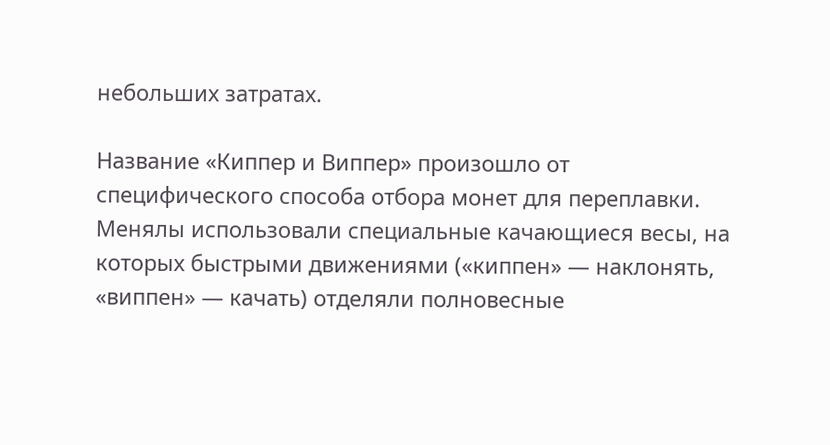небольших затратах.

Название «Киппер и Виппер» произошло от специфического способа отбора монет для переплавки. Менялы использовали специальные качающиеся весы, на которых быстрыми движениями («киппен» — наклонять, «виппен» — качать) отделяли полновесные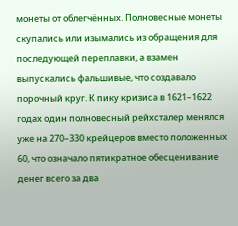монеты от облегчённых. Полновесные монеты скупались или изымались из обращения для последующей переплавки, а взамен выпускались фальшивые, что создавало порочный круг. К пику кризиса в 1621–1622 годах один полновесный рейхсталер менялся уже на 270–330 крейцеров вместо положенных 60, что означало пятикратное обесценивание денег всего за два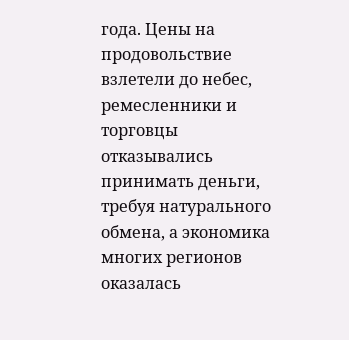года. Цены на продовольствие взлетели до небес, ремесленники и торговцы отказывались принимать деньги, требуя натурального обмена, а экономика многих регионов оказалась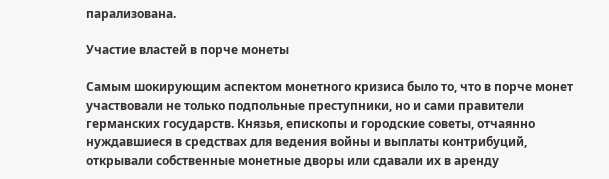парализована.

Участие властей в порче монеты

Самым шокирующим аспектом монетного кризиса было то, что в порче монет участвовали не только подпольные преступники, но и сами правители германских государств. Князья, епископы и городские советы, отчаянно нуждавшиеся в средствах для ведения войны и выплаты контрибуций, открывали собственные монетные дворы или сдавали их в аренду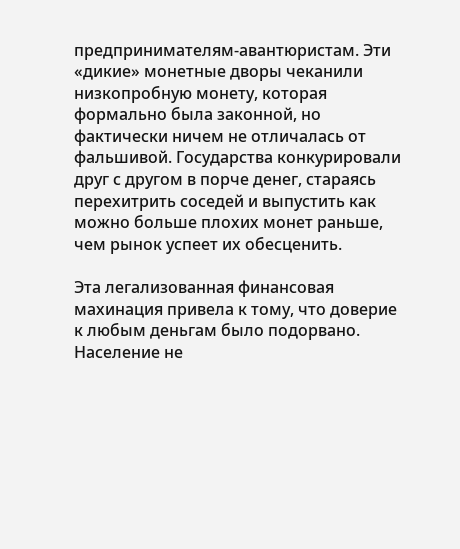предпринимателям-авантюристам. Эти «дикие» монетные дворы чеканили низкопробную монету, которая формально была законной, но фактически ничем не отличалась от фальшивой. Государства конкурировали друг с другом в порче денег, стараясь перехитрить соседей и выпустить как можно больше плохих монет раньше, чем рынок успеет их обесценить.

Эта легализованная финансовая махинация привела к тому, что доверие к любым деньгам было подорвано. Население не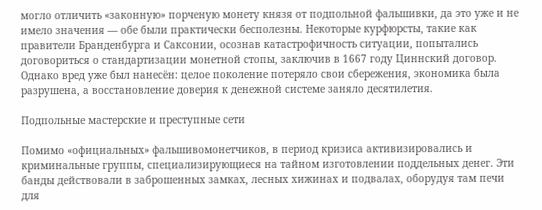могло отличить «законную» порченую монету князя от подпольной фальшивки, да это уже и не имело значения — обе были практически бесполезны. Некоторые курфюрсты, такие как правители Бранденбурга и Саксонии, осознав катастрофичность ситуации, попытались договориться о стандартизации монетной стопы, заключив в 1667 году Циннский договор. Однако вред уже был нанесён: целое поколение потеряло свои сбережения, экономика была разрушена, а восстановление доверия к денежной системе заняло десятилетия.

Подпольные мастерские и преступные сети

Помимо «официальных» фальшивомонетчиков, в период кризиса активизировались и криминальные группы, специализирующиеся на тайном изготовлении поддельных денег. Эти банды действовали в заброшенных замках, лесных хижинах и подвалах, оборудуя там печи для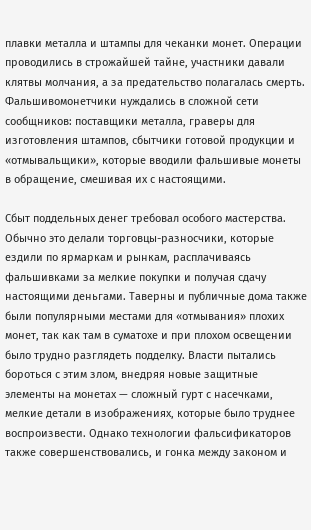плавки металла и штампы для чеканки монет. Операции проводились в строжайшей тайне, участники давали клятвы молчания, а за предательство полагалась смерть. Фальшивомонетчики нуждались в сложной сети сообщников: поставщики металла, граверы для изготовления штампов, сбытчики готовой продукции и «отмывальщики», которые вводили фальшивые монеты в обращение, смешивая их с настоящими.

Сбыт поддельных денег требовал особого мастерства. Обычно это делали торговцы-разносчики, которые ездили по ярмаркам и рынкам, расплачиваясь фальшивками за мелкие покупки и получая сдачу настоящими деньгами. Таверны и публичные дома также были популярными местами для «отмывания» плохих монет, так как там в суматохе и при плохом освещении было трудно разглядеть подделку. Власти пытались бороться с этим злом, внедряя новые защитные элементы на монетах — сложный гурт с насечками, мелкие детали в изображениях, которые было труднее воспроизвести. Однако технологии фальсификаторов также совершенствовались, и гонка между законом и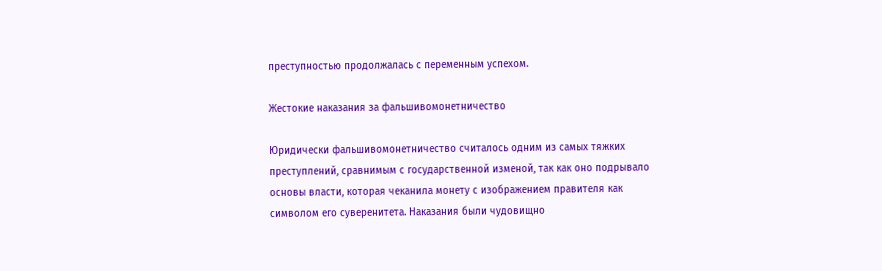преступностью продолжалась с переменным успехом.

Жестокие наказания за фальшивомонетничество

Юридически фальшивомонетничество считалось одним из самых тяжких преступлений, сравнимым с государственной изменой, так как оно подрывало основы власти, которая чеканила монету с изображением правителя как символом его суверенитета. Наказания были чудовищно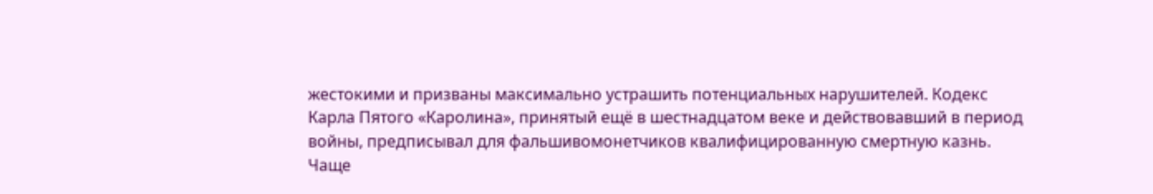жестокими и призваны максимально устрашить потенциальных нарушителей. Кодекс Карла Пятого «Каролина», принятый ещё в шестнадцатом веке и действовавший в период войны, предписывал для фальшивомонетчиков квалифицированную смертную казнь. Чаще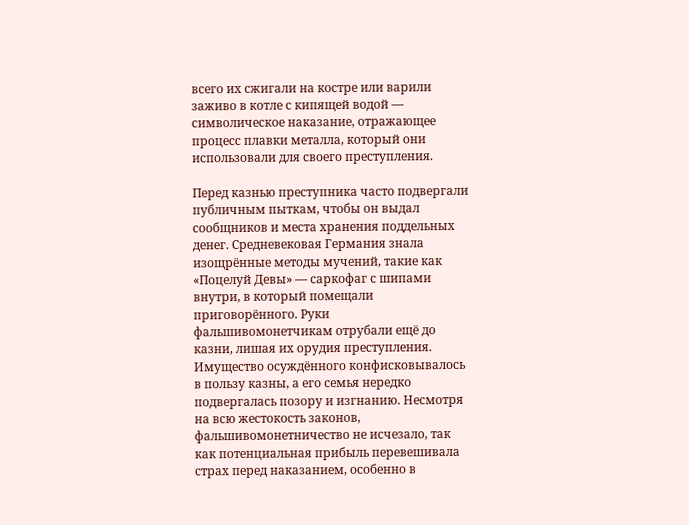всего их сжигали на костре или варили заживо в котле с кипящей водой — символическое наказание, отражающее процесс плавки металла, который они использовали для своего преступления.

Перед казнью преступника часто подвергали публичным пыткам, чтобы он выдал сообщников и места хранения поддельных денег. Средневековая Германия знала изощрённые методы мучений, такие как «Поцелуй Девы» — саркофаг с шипами внутри, в который помещали приговорённого. Руки фальшивомонетчикам отрубали ещё до казни, лишая их орудия преступления. Имущество осуждённого конфисковывалось в пользу казны, а его семья нередко подвергалась позору и изгнанию. Несмотря на всю жестокость законов, фальшивомонетничество не исчезало, так как потенциальная прибыль перевешивала страх перед наказанием, особенно в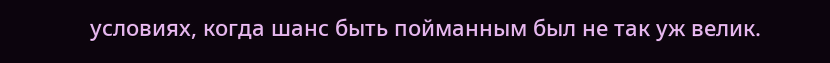условиях, когда шанс быть пойманным был не так уж велик.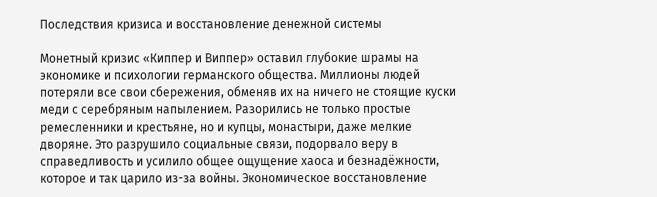Последствия кризиса и восстановление денежной системы

Монетный кризис «Киппер и Виппер» оставил глубокие шрамы на экономике и психологии германского общества. Миллионы людей потеряли все свои сбережения, обменяв их на ничего не стоящие куски меди с серебряным напылением. Разорились не только простые ремесленники и крестьяне, но и купцы, монастыри, даже мелкие дворяне. Это разрушило социальные связи, подорвало веру в справедливость и усилило общее ощущение хаоса и безнадёжности, которое и так царило из-за войны. Экономическое восстановление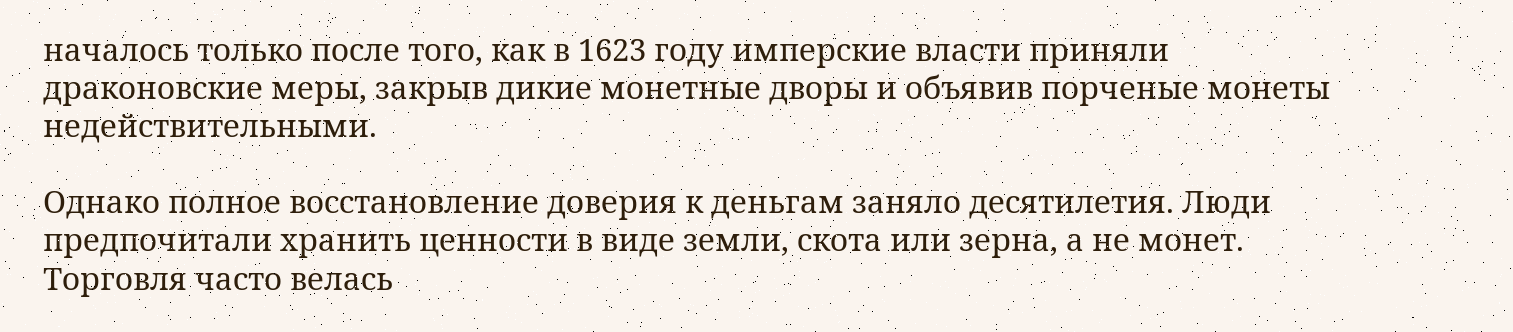началось только после того, как в 1623 году имперские власти приняли драконовские меры, закрыв дикие монетные дворы и объявив порченые монеты недействительными.

Однако полное восстановление доверия к деньгам заняло десятилетия. Люди предпочитали хранить ценности в виде земли, скота или зерна, а не монет. Торговля часто велась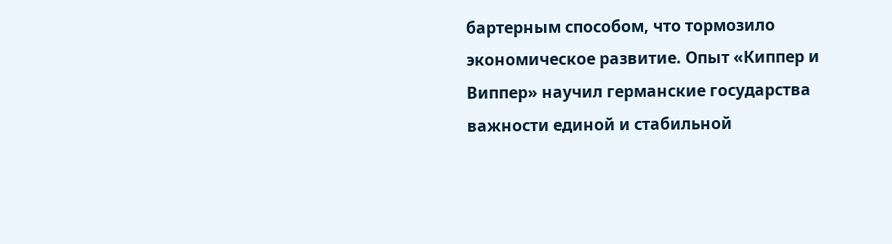бартерным способом, что тормозило экономическое развитие. Опыт «Киппер и Виппер» научил германские государства важности единой и стабильной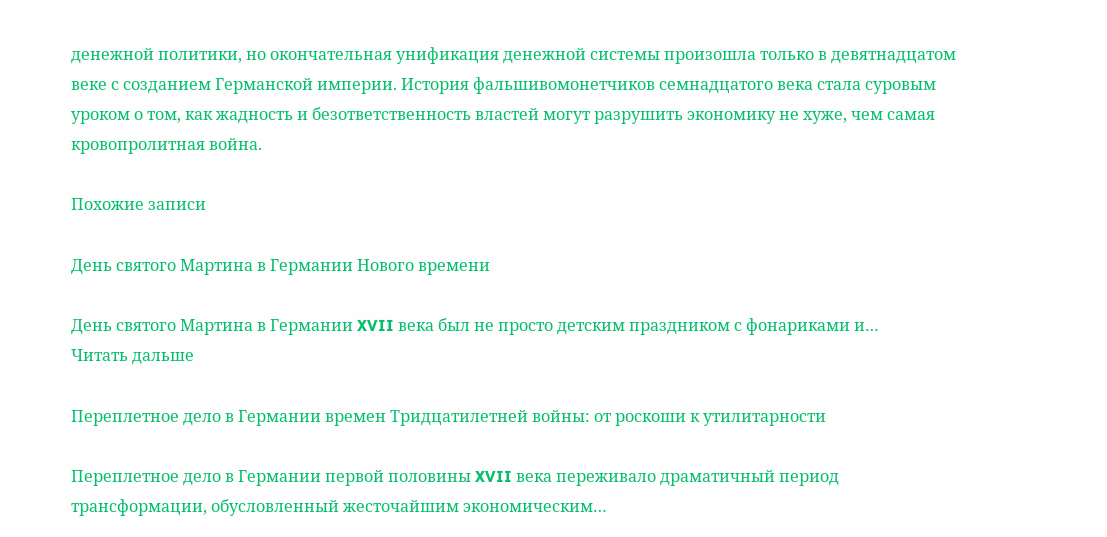денежной политики, но окончательная унификация денежной системы произошла только в девятнадцатом веке с созданием Германской империи. История фальшивомонетчиков семнадцатого века стала суровым уроком о том, как жадность и безответственность властей могут разрушить экономику не хуже, чем самая кровопролитная война.

Похожие записи

День святого Мартина в Германии Нового времени

День святого Мартина в Германии XVII века был не просто детским праздником с фонариками и…
Читать дальше

Переплетное дело в Германии времен Тридцатилетней войны: от роскоши к утилитарности

Переплетное дело в Германии первой половины XVII века переживало драматичный период трансформации, обусловленный жесточайшим экономическим…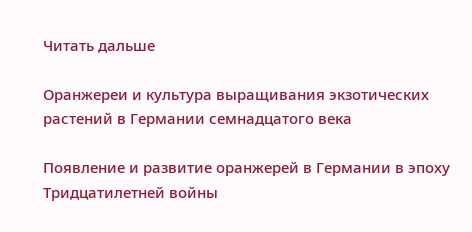Читать дальше

Оранжереи и культура выращивания экзотических растений в Германии семнадцатого века

Появление и развитие оранжерей в Германии в эпоху Тридцатилетней войны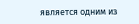является одним из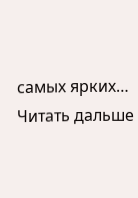самых ярких…
Читать дальше